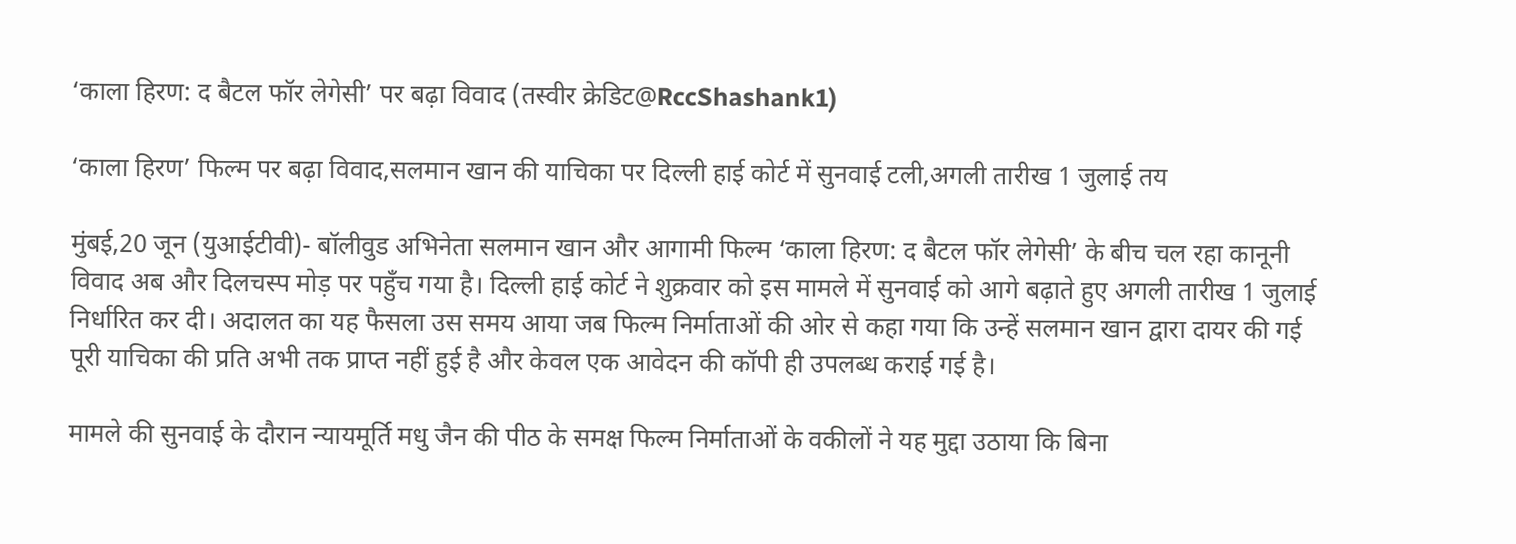‘काला हिरण: द बैटल फॉर लेगेसी’ पर बढ़ा विवाद (तस्वीर क्रेडिट@RccShashank1)

‘काला हिरण’ फिल्म पर बढ़ा विवाद,सलमान खान की याचिका पर दिल्ली हाई कोर्ट में सुनवाई टली,अगली तारीख 1 जुलाई तय

मुंबई,20 जून (युआईटीवी)- बॉलीवुड अभिनेता सलमान खान और आगामी फिल्म ‘काला हिरण: द बैटल फॉर लेगेसी’ के बीच चल रहा कानूनी विवाद अब और दिलचस्प मोड़ पर पहुँच गया है। दिल्ली हाई कोर्ट ने शुक्रवार को इस मामले में सुनवाई को आगे बढ़ाते हुए अगली तारीख 1 जुलाई निर्धारित कर दी। अदालत का यह फैसला उस समय आया जब फिल्म निर्माताओं की ओर से कहा गया कि उन्हें सलमान खान द्वारा दायर की गई पूरी याचिका की प्रति अभी तक प्राप्त नहीं हुई है और केवल एक आवेदन की कॉपी ही उपलब्ध कराई गई है।

मामले की सुनवाई के दौरान न्यायमूर्ति मधु जैन की पीठ के समक्ष फिल्म निर्माताओं के वकीलों ने यह मुद्दा उठाया कि बिना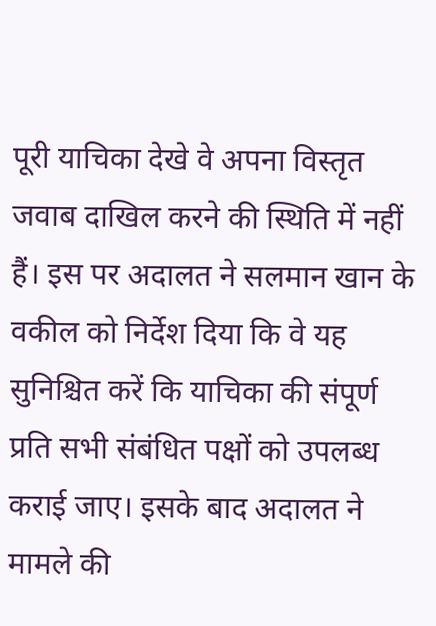पूरी याचिका देखे वे अपना विस्तृत जवाब दाखिल करने की स्थिति में नहीं हैं। इस पर अदालत ने सलमान खान के वकील को निर्देश दिया कि वे यह सुनिश्चित करें कि याचिका की संपूर्ण प्रति सभी संबंधित पक्षों को उपलब्ध कराई जाए। इसके बाद अदालत ने मामले की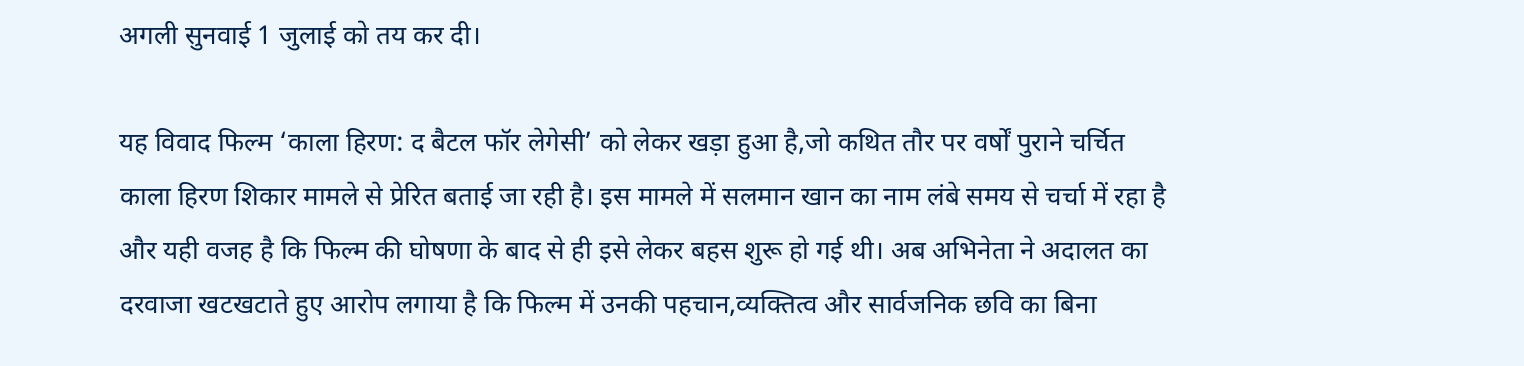अगली सुनवाई 1 जुलाई को तय कर दी।

यह विवाद फिल्म ‘काला हिरण: द बैटल फॉर लेगेसी’ को लेकर खड़ा हुआ है,जो कथित तौर पर वर्षों पुराने चर्चित काला हिरण शिकार मामले से प्रेरित बताई जा रही है। इस मामले में सलमान खान का नाम लंबे समय से चर्चा में रहा है और यही वजह है कि फिल्म की घोषणा के बाद से ही इसे लेकर बहस शुरू हो गई थी। अब अभिनेता ने अदालत का दरवाजा खटखटाते हुए आरोप लगाया है कि फिल्म में उनकी पहचान,व्यक्तित्व और सार्वजनिक छवि का बिना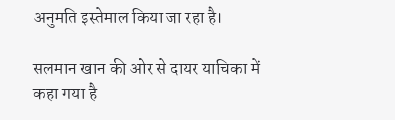अनुमति इस्तेमाल किया जा रहा है।

सलमान खान की ओर से दायर याचिका में कहा गया है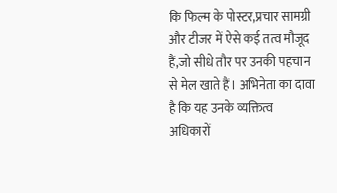कि फिल्म के पोस्टर,प्रचार सामग्री और टीजर में ऐसे कई तत्व मौजूद हैं,जो सीधे तौर पर उनकी पहचान से मेल खाते हैं। अभिनेता का दावा है कि यह उनके व्यक्तित्व अधिकारों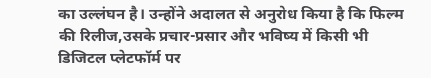का उल्लंघन है। उन्होंने अदालत से अनुरोध किया है कि फिल्म की रिलीज,उसके प्रचार-प्रसार और भविष्य में किसी भी डिजिटल प्लेटफॉर्म पर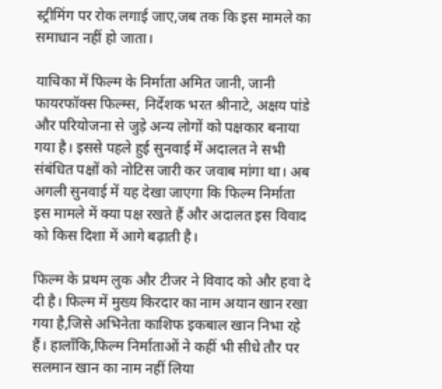स्ट्रीमिंग पर रोक लगाई जाए,जब तक कि इस मामले का समाधान नहीं हो जाता।

याचिका में फिल्म के निर्माता अमित जानी, जानी फायरफॉक्स फिल्म्स, निर्देशक भरत श्रीनाटे, अक्षय पांडे और परियोजना से जुड़े अन्य लोगों को पक्षकार बनाया गया है। इससे पहले हुई सुनवाई में अदालत ने सभी संबंधित पक्षों को नोटिस जारी कर जवाब मांगा था। अब अगली सुनवाई में यह देखा जाएगा कि फिल्म निर्माता इस मामले में क्या पक्ष रखते हैं और अदालत इस विवाद को किस दिशा में आगे बढ़ाती है।

फिल्म के प्रथम लुक और टीजर ने विवाद को और हवा दे दी है। फिल्म में मुख्य किरदार का नाम अयान खान रखा गया है,जिसे अभिनेता काशिफ इकबाल खान निभा रहे हैं। हालाँकि,फिल्म निर्माताओं ने कहीं भी सीधे तौर पर सलमान खान का नाम नहीं लिया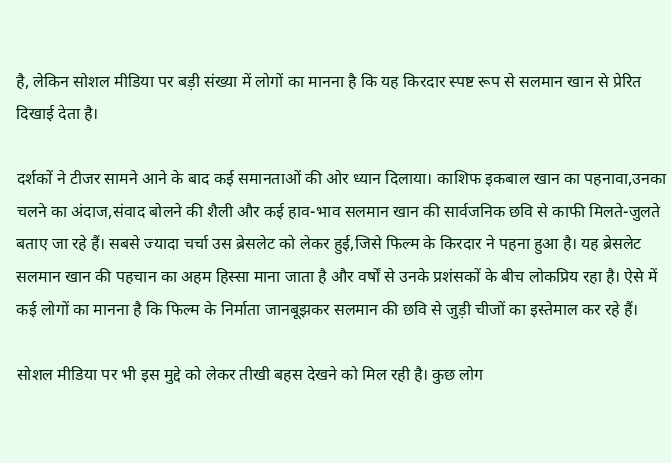है, लेकिन सोशल मीडिया पर बड़ी संख्या में लोगों का मानना है कि यह किरदार स्पष्ट रूप से सलमान खान से प्रेरित दिखाई देता है।

दर्शकों ने टीजर सामने आने के बाद कई समानताओं की ओर ध्यान दिलाया। काशिफ इकबाल खान का पहनावा,उनका चलने का अंदाज,संवाद बोलने की शैली और कई हाव-भाव सलमान खान की सार्वजनिक छवि से काफी मिलते-जुलते बताए जा रहे हैं। सबसे ज्यादा चर्चा उस ब्रेसलेट को लेकर हुई,जिसे फिल्म के किरदार ने पहना हुआ है। यह ब्रेसलेट सलमान खान की पहचान का अहम हिस्सा माना जाता है और वर्षों से उनके प्रशंसकों के बीच लोकप्रिय रहा है। ऐसे में कई लोगों का मानना है कि फिल्म के निर्माता जानबूझकर सलमान की छवि से जुड़ी चीजों का इस्तेमाल कर रहे हैं।

सोशल मीडिया पर भी इस मुद्दे को लेकर तीखी बहस देखने को मिल रही है। कुछ लोग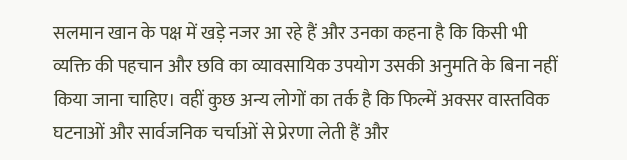सलमान खान के पक्ष में खड़े नजर आ रहे हैं और उनका कहना है कि किसी भी व्यक्ति की पहचान और छवि का व्यावसायिक उपयोग उसकी अनुमति के बिना नहीं किया जाना चाहिए। वहीं कुछ अन्य लोगों का तर्क है कि फिल्में अक्सर वास्तविक घटनाओं और सार्वजनिक चर्चाओं से प्रेरणा लेती हैं और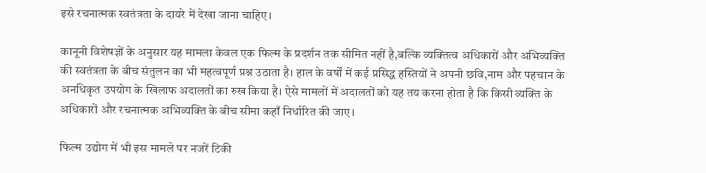इसे रचनात्मक स्वतंत्रता के दायरे में देखा जाना चाहिए।

कानूनी विशेषज्ञों के अनुसार यह मामला केवल एक फिल्म के प्रदर्शन तक सीमित नहीं है,बल्कि व्यक्तित्व अधिकारों और अभिव्यक्ति की स्वतंत्रता के बीच संतुलन का भी महत्वपूर्ण प्रश्न उठाता है। हाल के वर्षों में कई प्रसिद्ध हस्तियों ने अपनी छवि,नाम और पहचान के अनधिकृत उपयोग के खिलाफ अदालतों का रुख किया है। ऐसे मामलों में अदालतों को यह तय करना होता है कि किसी व्यक्ति के अधिकारों और रचनात्मक अभिव्यक्ति के बीच सीमा कहाँ निर्धारित की जाए।

फिल्म उद्योग में भी इस मामले पर नजरें टिकी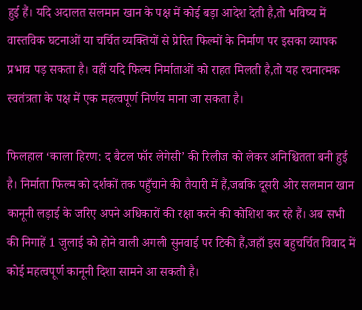हुई हैं। यदि अदालत सलमान खान के पक्ष में कोई बड़ा आदेश देती है,तो भविष्य में वास्तविक घटनाओं या चर्चित व्यक्तियों से प्रेरित फिल्मों के निर्माण पर इसका व्यापक प्रभाव पड़ सकता है। वहीं यदि फिल्म निर्माताओं को राहत मिलती है,तो यह रचनात्मक स्वतंत्रता के पक्ष में एक महत्वपूर्ण निर्णय माना जा सकता है।

फिलहाल ‘काला हिरण: द बैटल फॉर लेगेसी’ की रिलीज को लेकर अनिश्चितता बनी हुई है। निर्माता फिल्म को दर्शकों तक पहुँचाने की तैयारी में हैं,जबकि दूसरी ओर सलमान खान कानूनी लड़ाई के जरिए अपने अधिकारों की रक्षा करने की कोशिश कर रहे हैं। अब सभी की निगाहें 1 जुलाई को होने वाली अगली सुनवाई पर टिकी हैं,जहाँ इस बहुचर्चित विवाद में कोई महत्वपूर्ण कानूनी दिशा सामने आ सकती है।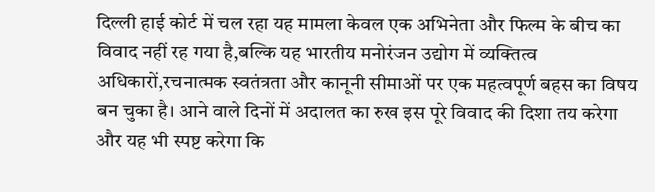दिल्ली हाई कोर्ट में चल रहा यह मामला केवल एक अभिनेता और फिल्म के बीच का विवाद नहीं रह गया है,बल्कि यह भारतीय मनोरंजन उद्योग में व्यक्तित्व अधिकारों,रचनात्मक स्वतंत्रता और कानूनी सीमाओं पर एक महत्वपूर्ण बहस का विषय बन चुका है। आने वाले दिनों में अदालत का रुख इस पूरे विवाद की दिशा तय करेगा और यह भी स्पष्ट करेगा कि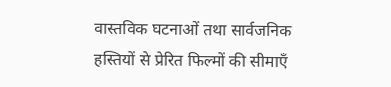वास्तविक घटनाओं तथा सार्वजनिक हस्तियों से प्रेरित फिल्मों की सीमाएँ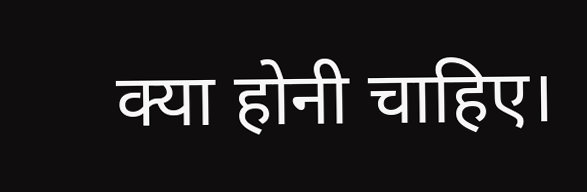क्या होनी चाहिए।